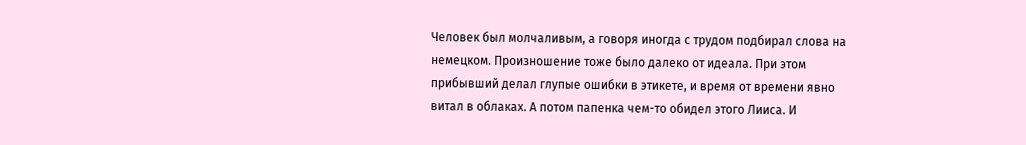Человек был молчаливым, а говоря иногда с трудом подбирал слова на немецком. Произношение тоже было далеко от идеала. При этом прибывший делал глупые ошибки в этикете, и время от времени явно витал в облаках. А потом папенка чем-то обидел этого Лииса. И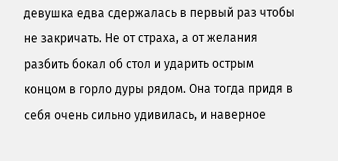девушка едва сдержалась в первый раз чтобы не закричать. Не от страха, а от желания разбить бокал об стол и ударить острым концом в горло дуры рядом. Она тогда придя в себя очень сильно удивилась, и наверное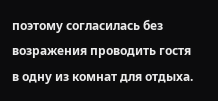поэтому согласилась без возражения проводить гостя в одну из комнат для отдыха.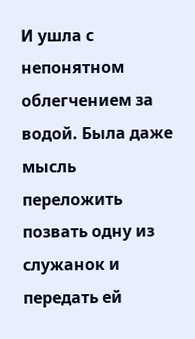И ушла с непонятном облегчением за водой. Была даже мысль переложить позвать одну из служанок и передать ей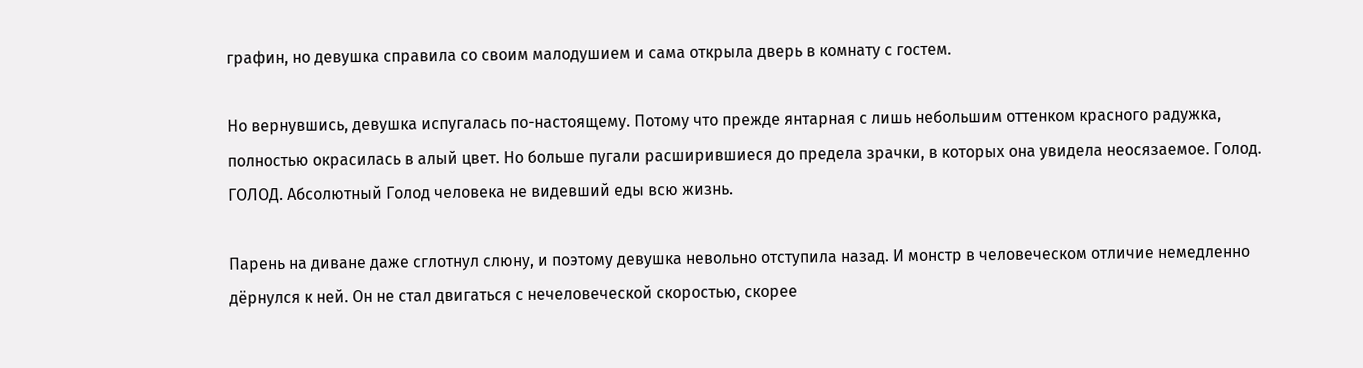графин, но девушка справила со своим малодушием и сама открыла дверь в комнату с гостем.

Но вернувшись, девушка испугалась по-настоящему. Потому что прежде янтарная с лишь небольшим оттенком красного радужка, полностью окрасилась в алый цвет. Но больше пугали расширившиеся до предела зрачки, в которых она увидела неосязаемое. Голод. ГОЛОД. Абсолютный Голод человека не видевший еды всю жизнь.

Парень на диване даже сглотнул слюну, и поэтому девушка невольно отступила назад. И монстр в человеческом отличие немедленно дёрнулся к ней. Он не стал двигаться с нечеловеческой скоростью, скорее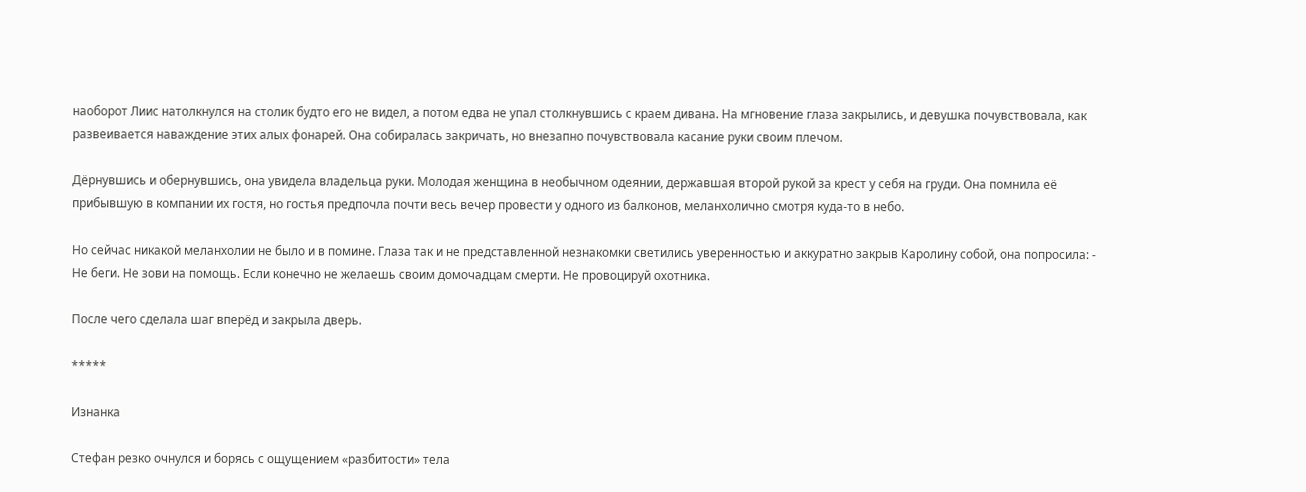наоборот Лиис натолкнулся на столик будто его не видел, а потом едва не упал столкнувшись с краем дивана. На мгновение глаза закрылись, и девушка почувствовала, как развеивается наваждение этих алых фонарей. Она собиралась закричать, но внезапно почувствовала касание руки своим плечом.

Дёрнувшись и обернувшись, она увидела владельца руки. Молодая женщина в необычном одеянии, державшая второй рукой за крест у себя на груди. Она помнила её прибывшую в компании их гостя, но гостья предпочла почти весь вечер провести у одного из балконов, меланхолично смотря куда-то в небо.

Но сейчас никакой меланхолии не было и в помине. Глаза так и не представленной незнакомки светились уверенностью и аккуратно закрыв Каролину собой, она попросила: - Не беги. Не зови на помощь. Если конечно не желаешь своим домочадцам смерти. Не провоцируй охотника.

После чего сделала шаг вперёд и закрыла дверь.

*****

Изнанка

Стефан резко очнулся и борясь с ощущением «разбитости» тела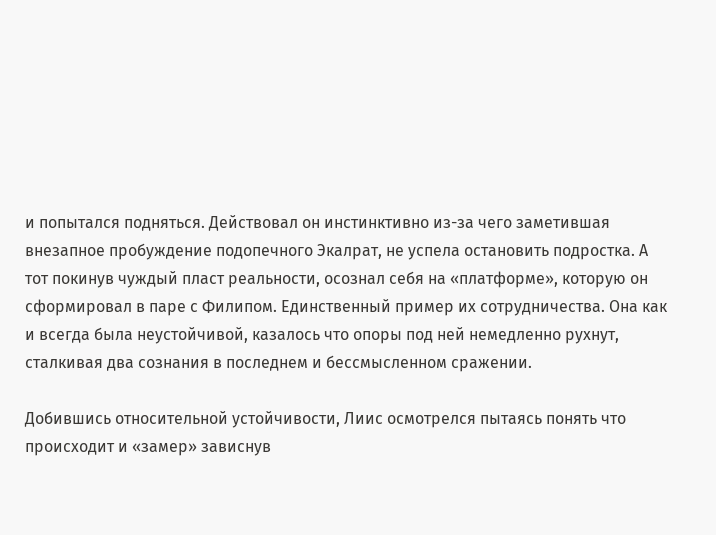и попытался подняться. Действовал он инстинктивно из-за чего заметившая внезапное пробуждение подопечного Экалрат, не успела остановить подростка. А тот покинув чуждый пласт реальности, осознал себя на «платформе», которую он сформировал в паре с Филипом. Единственный пример их сотрудничества. Она как и всегда была неустойчивой, казалось что опоры под ней немедленно рухнут, сталкивая два сознания в последнем и бессмысленном сражении.

Добившись относительной устойчивости, Лиис осмотрелся пытаясь понять что происходит и «замер» зависнув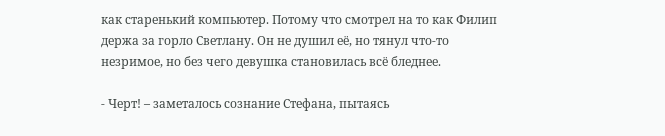как старенький компьютер. Потому что смотрел на то как Филип держа за горло Светлану. Он не душил её, но тянул что-то незримое, но без чего девушка становилась всё бледнее.

- Черт! – заметалось сознание Стефана, пытаясь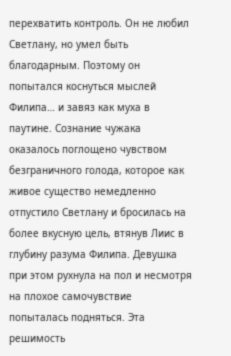перехватить контроль. Он не любил Светлану, но умел быть благодарным. Поэтому он попытался коснуться мыслей Филипа… и завяз как муха в паутине. Сознание чужака оказалось поглощено чувством безграничного голода, которое как живое существо немедленно отпустило Светлану и бросилась на более вкусную цель, втянув Лиис в глубину разума Филипа. Девушка при этом рухнула на пол и несмотря на плохое самочувствие попыталась подняться. Эта решимость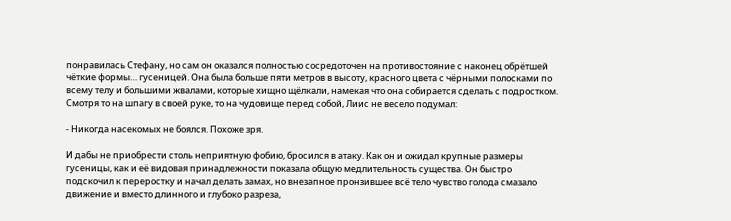понравилась Стефану, но сам он оказался полностью сосредоточен на противостояние с наконец обрётшей чёткие формы… гусеницей. Она была больше пяти метров в высоту, красного цвета с чёрными полосками по всему телу и большими жвалами, которые хищно щёлкали, намекая что она собирается сделать с подростком. Смотря то на шпагу в своей руке, то на чудовище перед собой, Лиис не весело подумал:

- Никогда насекомых не боялся. Похоже зря.

И дабы не приобрести столь неприятную фобию, бросился в атаку. Как он и ожидал крупные размеры гусеницы, как и её видовая принадлежности показала общую медлительность существа. Он быстро подскочил к переростку и начал делать замах, но внезапное пронзившее всё тело чувство голода смазало движение и вместо длинного и глубоко разреза,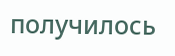получилось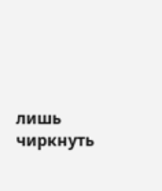лишь чиркнуть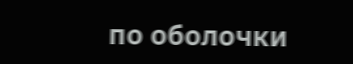по оболочки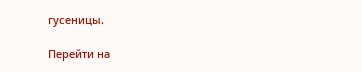гусеницы.

Перейти на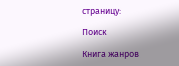страницу:

Поиск

Книга жанров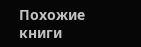Похожие книги